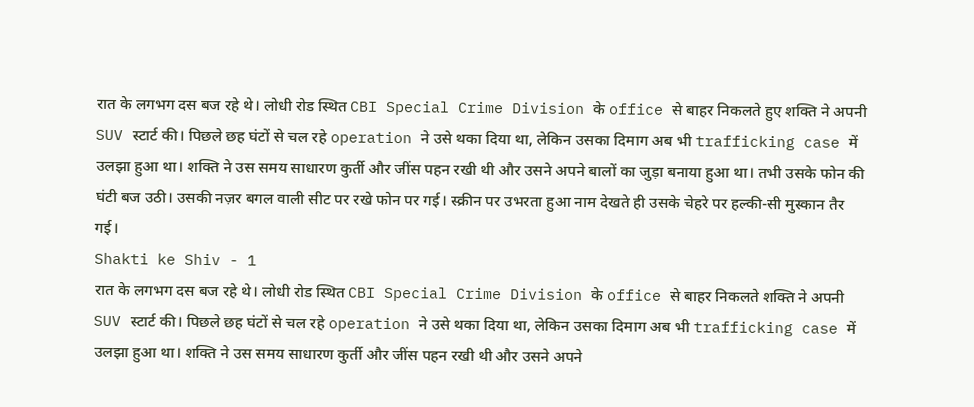रात के लगभग दस बज रहे थे। लोधी रोड स्थित CBI Special Crime Division के office से बाहर निकलते हुए शक्ति ने अपनी SUV स्टार्ट की। पिछले छह घंटों से चल रहे operation ने उसे थका दिया था, लेकिन उसका दिमाग अब भी trafficking case में उलझा हुआ था। शक्ति ने उस समय साधारण कुर्ती और जींस पहन रखी थी और उसने अपने बालों का जुड़ा बनाया हुआ था। तभी उसके फोन की घंटी बज उठी। उसकी नज़र बगल वाली सीट पर रखे फोन पर गई। स्क्रीन पर उभरता हुआ नाम देखते ही उसके चेहरे पर हल्की-सी मुस्कान तैर गई।
Shakti ke Shiv - 1
रात के लगभग दस बज रहे थे। लोधी रोड स्थित CBI Special Crime Division के office से बाहर निकलते शक्ति ने अपनी SUV स्टार्ट की। पिछले छह घंटों से चल रहे operation ने उसे थका दिया था, लेकिन उसका दिमाग अब भी trafficking case में उलझा हुआ था। शक्ति ने उस समय साधारण कुर्ती और जींस पहन रखी थी और उसने अपने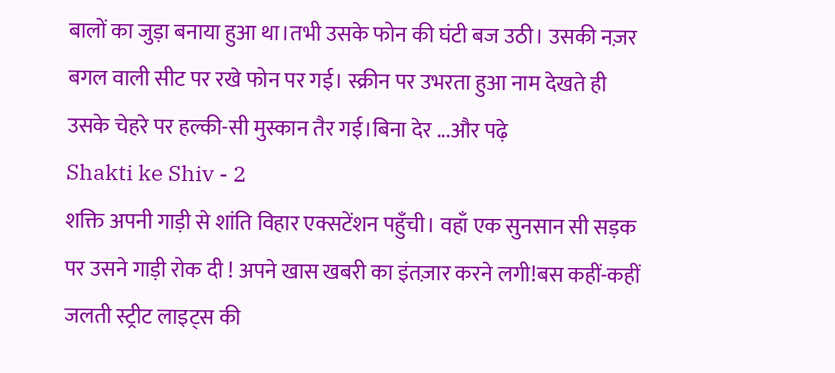बालों का जुड़ा बनाया हुआ था।तभी उसके फोन की घंटी बज उठी। उसकी नज़र बगल वाली सीट पर रखे फोन पर गई। स्क्रीन पर उभरता हुआ नाम देखते ही उसके चेहरे पर हल्की-सी मुस्कान तैर गई।बिना देर ...और पढ़े
Shakti ke Shiv - 2
शक्ति अपनी गाड़ी से शांति विहार एक्सटेंशन पहुँची। वहाँ एक सुनसान सी सड़क पर उसने गाड़ी रोक दी ! अपने खास खबरी का इंतज़ार करने लगी!बस कहीं-कहीं जलती स्ट्रीट लाइट्स की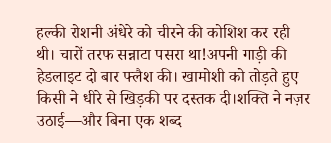हल्की रोशनी अंधेरे को चीरने की कोशिश कर रही थी। चारों तरफ सन्नाटा पसरा था!अपनी गाड़ी की हेडलाइट दो बार फ्लैश की। खामोशी को तोड़ते हुए किसी ने धीरे से खिड़की पर दस्तक दी।शक्ति ने नज़र उठाई—और बिना एक शब्द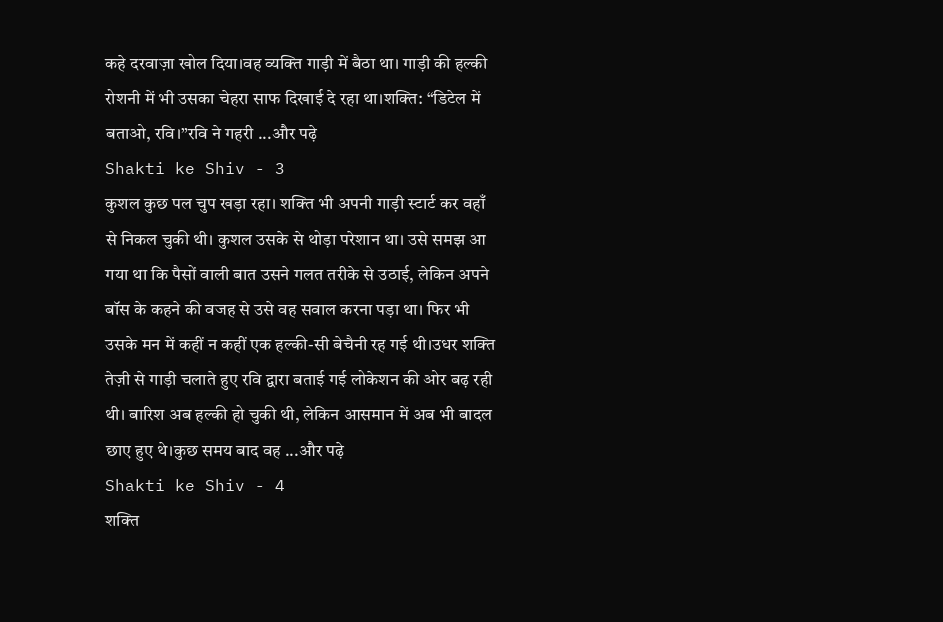कहे दरवाज़ा खोल दिया।वह व्यक्ति गाड़ी में बैठा था। गाड़ी की हल्की रोशनी में भी उसका चेहरा साफ दिखाई दे रहा था।शक्ति: “डिटेल में बताओ, रवि।”रवि ने गहरी ...और पढ़े
Shakti ke Shiv - 3
कुशल कुछ पल चुप खड़ा रहा। शक्ति भी अपनी गाड़ी स्टार्ट कर वहाँ से निकल चुकी थी। कुशल उसके से थोड़ा परेशान था। उसे समझ आ गया था कि पैसों वाली बात उसने गलत तरीके से उठाई, लेकिन अपने बॉस के कहने की वजह से उसे वह सवाल करना पड़ा था। फिर भी उसके मन में कहीं न कहीं एक हल्की-सी बेचैनी रह गई थी।उधर शक्ति तेज़ी से गाड़ी चलाते हुए रवि द्वारा बताई गई लोकेशन की ओर बढ़ रही थी। बारिश अब हल्की हो चुकी थी, लेकिन आसमान में अब भी बादल छाए हुए थे।कुछ समय बाद वह ...और पढ़े
Shakti ke Shiv - 4
शक्ति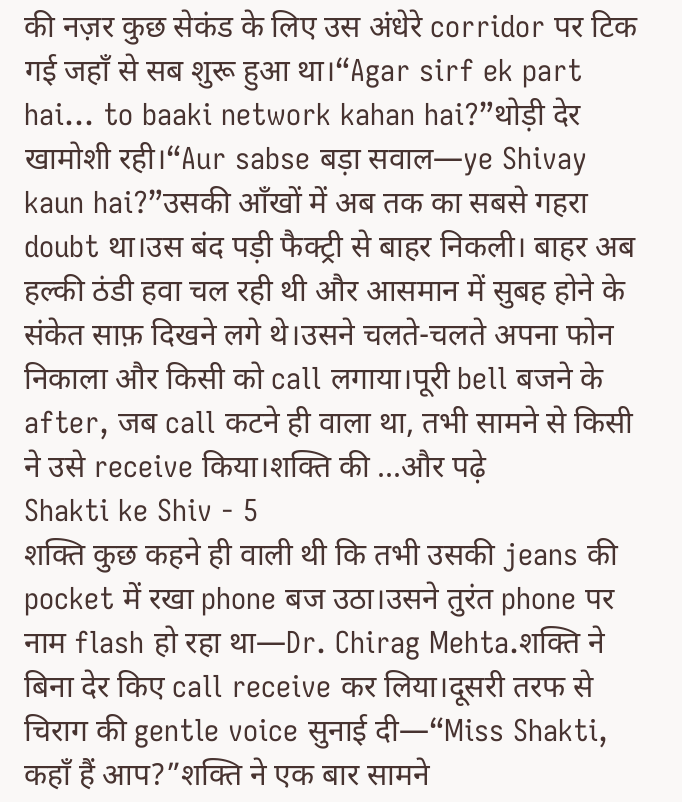की नज़र कुछ सेकंड के लिए उस अंधेरे corridor पर टिक गई जहाँ से सब शुरू हुआ था।“Agar sirf ek part hai… to baaki network kahan hai?”थोड़ी देर खामोशी रही।“Aur sabse बड़ा सवाल—ye Shivay kaun hai?”उसकी आँखों में अब तक का सबसे गहरा doubt था।उस बंद पड़ी फैक्ट्री से बाहर निकली। बाहर अब हल्की ठंडी हवा चल रही थी और आसमान में सुबह होने के संकेत साफ़ दिखने लगे थे।उसने चलते-चलते अपना फोन निकाला और किसी को call लगाया।पूरी bell बजने के after, जब call कटने ही वाला था, तभी सामने से किसी ने उसे receive किया।शक्ति की ...और पढ़े
Shakti ke Shiv - 5
शक्ति कुछ कहने ही वाली थी कि तभी उसकी jeans की pocket में रखा phone बज उठा।उसने तुरंत phone पर नाम flash हो रहा था—Dr. Chirag Mehta.शक्ति ने बिना देर किए call receive कर लिया।दूसरी तरफ से चिराग की gentle voice सुनाई दी—“Miss Shakti, कहाँ हैं आप?”शक्ति ने एक बार सामने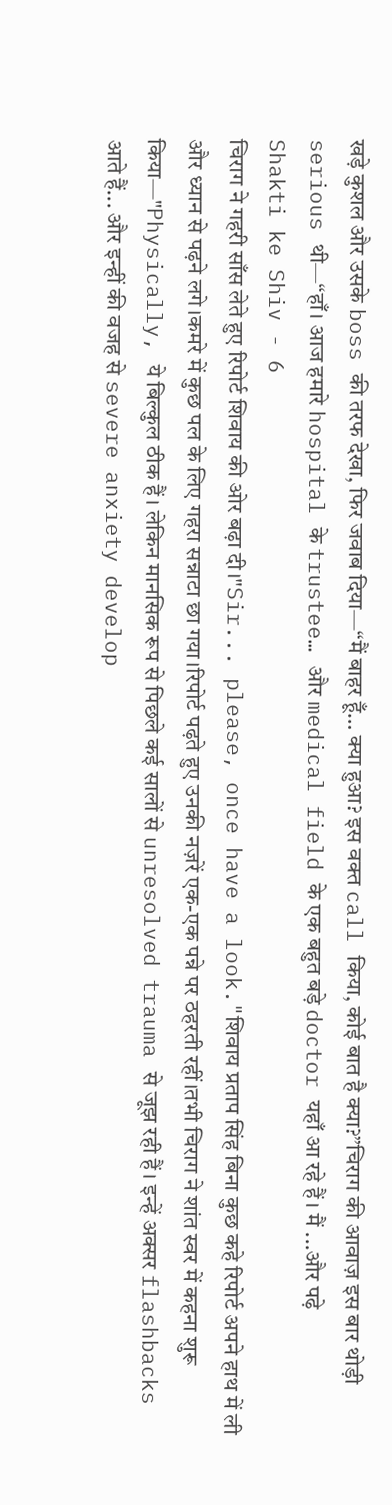खड़े कुशल और उसके boss की तरफ देखा, फिर जवाब दिया—“मैं बाहर हूँ… क्या हुआ? इस वक्त call किया, कोई बात है क्या?”चिराग की आवाज़ इस बार थोड़ी serious थी—“हाँ। आज हमारे hospital के trustee… और medical field के एक बहुत बड़े doctor यहाँ आ रहे हैं। मैं ...और पढ़े
Shakti ke Shiv - 6
चिराग ने गहरी साँस लेते हुए रिपोर्ट शिवाय की ओर बढ़ा दी।"Sir... please, once have a look."शिवाय प्रताप सिंह बिना कुछ कहे रिपोर्ट अपने हाथ में ली और ध्यान से पढ़ने लगे।कमरे में कुछ पल के लिए गहरा सन्नाटा छा गया।रिपोर्ट पढ़ते हुए उनकी नज़रें एक-एक पन्ने पर ठहरती रहीं।तभी चिराग ने शांत स्वर में कहना शुरू किया—"Physically, ये बिल्कुल ठीक हैं। लेकिन मानसिक रूप से पिछले कई सालों से unresolved trauma से जूझ रही हैं। इन्हें अक्सर flashbacks आते हैं... और इन्हीं की वजह से severe anxiety develop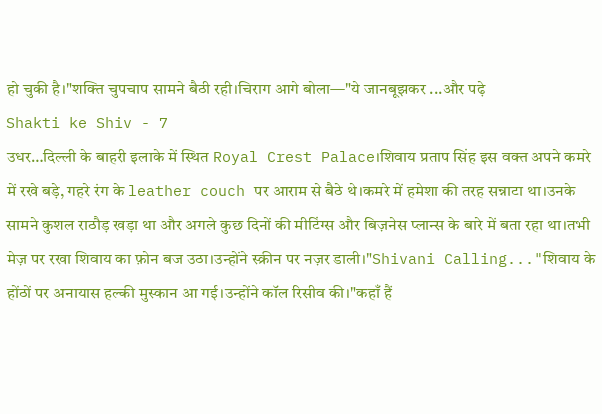हो चुकी है।"शक्ति चुपचाप सामने बैठी रही।चिराग आगे बोला—"ये जानबूझकर ...और पढ़े
Shakti ke Shiv - 7
उधर…दिल्ली के बाहरी इलाके में स्थित Royal Crest Palace।शिवाय प्रताप सिंह इस वक्त अपने कमरे में रखे बड़े, गहरे रंग के leather couch पर आराम से बैठे थे।कमरे में हमेशा की तरह सन्नाटा था।उनके सामने कुशल राठौड़ खड़ा था और अगले कुछ दिनों की मीटिंग्स और बिज़नेस प्लान्स के बारे में बता रहा था।तभी मेज़ पर रखा शिवाय का फ़ोन बज उठा।उन्होंने स्क्रीन पर नज़र डाली।"Shivani Calling..."शिवाय के होंठों पर अनायास हल्की मुस्कान आ गई।उन्होंने कॉल रिसीव की।"कहाँ हैं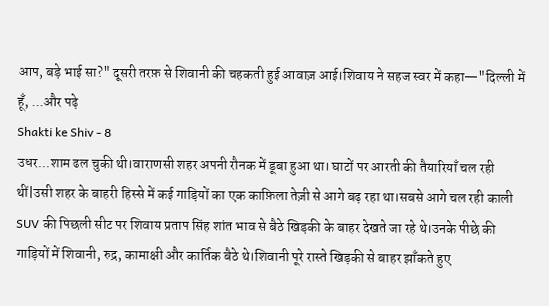आप, बड़े भाई सा?" दूसरी तरफ़ से शिवानी की चहकती हुई आवाज़ आई।शिवाय ने सहज स्वर में कहा—"दिल्ली में हूँ, ...और पढ़े
Shakti ke Shiv - 8
उधर...शाम ढल चुकी थी।वाराणसी शहर अपनी रौनक में डूबा हुआ था। घाटों पर आरती की तैयारियाँ चल रही थीं|उसी शहर के बाहरी हिस्से में कई गाड़ियों का एक काफ़िला तेज़ी से आगे बढ़ रहा था।सबसे आगे चल रही काली SUV की पिछली सीट पर शिवाय प्रताप सिंह शांत भाव से बैठे खिड़की के बाहर देखते जा रहे थे।उनके पीछे की गाड़ियों में शिवानी, रुद्र, कामाक्षी और कार्तिक बैठे थे।शिवानी पूरे रास्ते खिड़की से बाहर झाँकते हुए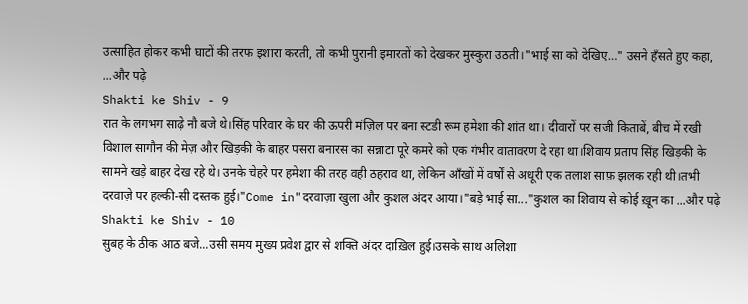उत्साहित होकर कभी घाटों की तरफ इशारा करती, तो कभी पुरानी इमारतों को देखकर मुस्कुरा उठती।"भाई सा को देखिए…" उसने हँसते हुए कहा, ...और पढ़े
Shakti ke Shiv - 9
रात के लगभग साढ़े नौ बजे थे।सिंह परिवार के घर की ऊपरी मंज़िल पर बना स्टडी रूम हमेशा की शांत था। दीवारों पर सजी किताबें, बीच में रखी विशाल सागौन की मेज़ और खिड़की के बाहर पसरा बनारस का सन्नाटा पूरे कमरे को एक गंभीर वातावरण दे रहा था।शिवाय प्रताप सिंह खिड़की के सामने खड़े बाहर देख रहे थे। उनके चेहरे पर हमेशा की तरह वही ठहराव था, लेकिन आँखों में वर्षों से अधूरी एक तलाश साफ़ झलक रही थी।तभी दरवाज़े पर हल्की-सी दस्तक हुई।"Come in"दरवाज़ा खुला और कुशल अंदर आया।"बड़े भाई सा..."कुशल का शिवाय से कोई ख़ून का ...और पढ़े
Shakti ke Shiv - 10
सुबह के ठीक आठ बजे...उसी समय मुख्य प्रवेश द्वार से शक्ति अंदर दाख़िल हुई।उसके साथ अलिशा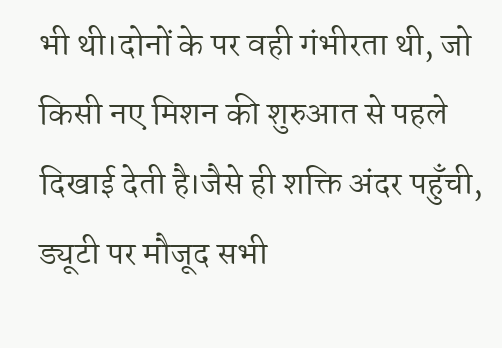भी थी।दोनों के पर वही गंभीरता थी, जो किसी नए मिशन की शुरुआत से पहले दिखाई देती है।जैसे ही शक्ति अंदर पहुँची, ड्यूटी पर मौजूद सभी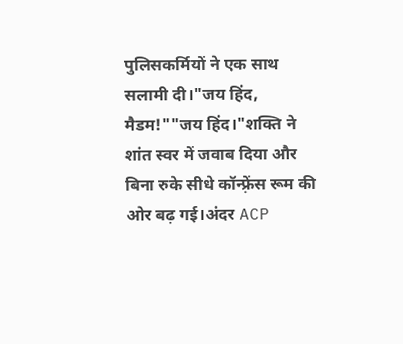पुलिसकर्मियों ने एक साथ सलामी दी।"जय हिंद, मैडम!""जय हिंद।"शक्ति ने शांत स्वर में जवाब दिया और बिना रुके सीधे कॉन्फ़्रेंस रूम की ओर बढ़ गई।अंदर ACP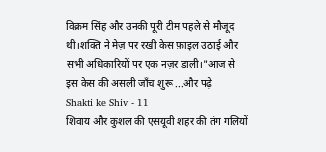विक्रम सिंह और उनकी पूरी टीम पहले से मौजूद थी।शक्ति ने मेज़ पर रखी केस फ़ाइल उठाई और सभी अधिकारियों पर एक नज़र डाली।"आज से इस केस की असली जाँच शुरू ...और पढ़े
Shakti ke Shiv - 11
शिवाय और कुशल की एसयूवी शहर की तंग गलियों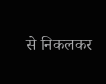से निकलकर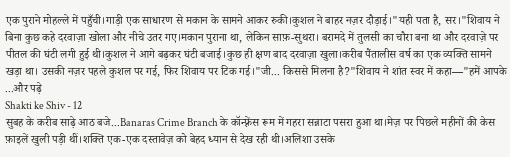एक पुराने मोहल्ले में पहुँची।गाड़ी एक साधारण से मकान के सामने आकर रुकी।कुशल ने बाहर नज़र दौड़ाई।"यही पता है, सर।"शिवाय ने बिना कुछ कहे दरवाज़ा खोला और नीचे उतर गए।मकान पुराना था, लेकिन साफ़-सुथरा। बरामदे में तुलसी का चौरा बना था और दरवाज़े पर पीतल की घंटी लगी हुई थी।कुशल ने आगे बढ़कर घंटी बजाई।कुछ ही क्षण बाद दरवाज़ा खुला।करीब पैंतालीस वर्ष का एक व्यक्ति सामने खड़ा था। उसकी नज़र पहले कुशल पर गई, फिर शिवाय पर टिक गई।"जी... किससे मिलना है?"शिवाय ने शांत स्वर में कहा—"हमें आपके ...और पढ़े
Shakti ke Shiv - 12
सुबह के करीब साढ़े आठ बजे...Banaras Crime Branch के कॉन्फ़्रेंस रूम में गहरा सन्नाटा पसरा हुआ था।मेज़ पर पिछले महीनों की केस फ़ाइलें खुली पड़ी थीं।शक्ति एक-एक दस्तावेज़ को बेहद ध्यान से देख रही थी।अलिशा उसके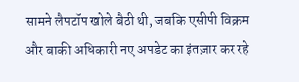सामने लैपटॉप खोले बैठी थी, जबकि एसीपी विक्रम और बाकी अधिकारी नए अपडेट का इंतज़ार कर रहे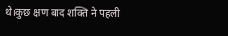थे।कुछ क्षण बाद शक्ति ने पहली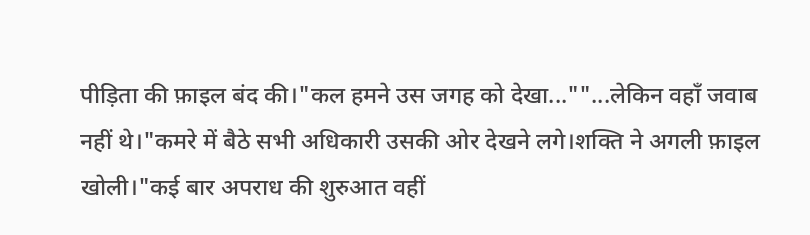पीड़िता की फ़ाइल बंद की।"कल हमने उस जगह को देखा...""...लेकिन वहाँ जवाब नहीं थे।"कमरे में बैठे सभी अधिकारी उसकी ओर देखने लगे।शक्ति ने अगली फ़ाइल खोली।"कई बार अपराध की शुरुआत वहीं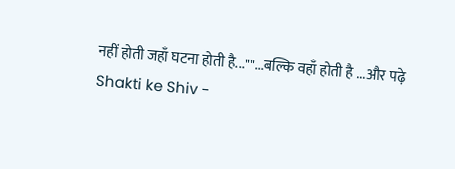नहीं होती जहाँ घटना होती है...""...बल्कि वहाँ होती है ...और पढ़े
Shakti ke Shiv -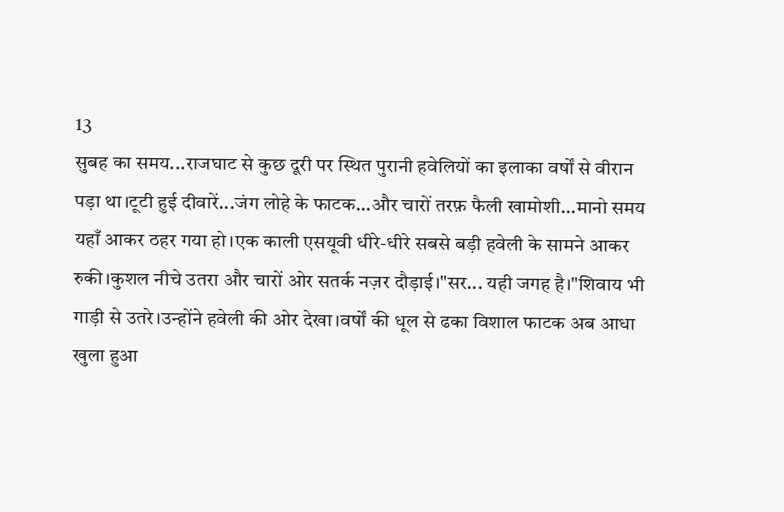13
सुबह का समय...राजघाट से कुछ दूरी पर स्थित पुरानी हवेलियों का इलाका वर्षों से वीरान पड़ा था।टूटी हुई दीवारें...जंग लोहे के फाटक...और चारों तरफ़ फैली खामोशी...मानो समय यहाँ आकर ठहर गया हो।एक काली एसयूवी धीरे-धीरे सबसे बड़ी हवेली के सामने आकर रुकी।कुशल नीचे उतरा और चारों ओर सतर्क नज़र दौड़ाई।"सर... यही जगह है।"शिवाय भी गाड़ी से उतरे।उन्होंने हवेली की ओर देखा।वर्षों की धूल से ढका विशाल फाटक अब आधा खुला हुआ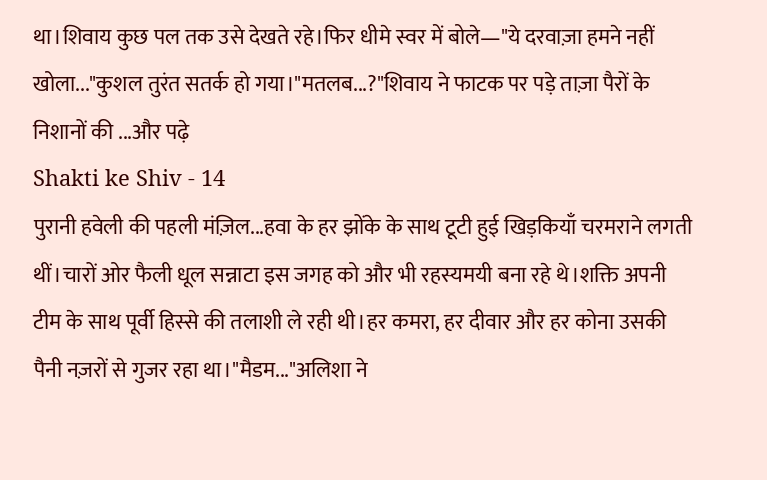था।शिवाय कुछ पल तक उसे देखते रहे।फिर धीमे स्वर में बोले—"ये दरवाज़ा हमने नहीं खोला..."कुशल तुरंत सतर्क हो गया।"मतलब...?"शिवाय ने फाटक पर पड़े ताज़ा पैरों के निशानों की ...और पढ़े
Shakti ke Shiv - 14
पुरानी हवेली की पहली मंज़िल...हवा के हर झोंके के साथ टूटी हुई खिड़कियाँ चरमराने लगती थीं।चारों ओर फैली धूल सन्नाटा इस जगह को और भी रहस्यमयी बना रहे थे।शक्ति अपनी टीम के साथ पूर्वी हिस्से की तलाशी ले रही थी।हर कमरा, हर दीवार और हर कोना उसकी पैनी नज़रों से गुजर रहा था।"मैडम..."अलिशा ने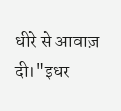धीरे से आवाज़ दी।"इधर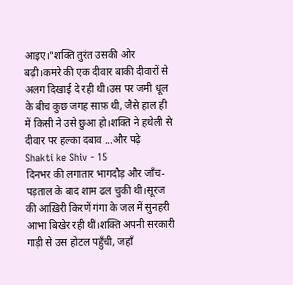आइए।"शक्ति तुरंत उसकी ओर बढ़ी।कमरे की एक दीवार बाकी दीवारों से अलग दिखाई दे रही थी।उस पर जमी धूल के बीच कुछ जगह साफ़ थी, जैसे हाल ही में किसी ने उसे छुआ हो।शक्ति ने हथेली से दीवार पर हल्का दबाव ...और पढ़े
Shakti ke Shiv - 15
दिनभर की लगातार भागदौड़ और जाँच-पड़ताल के बाद शाम ढल चुकी थी।सूरज की आख़िरी किरणें गंगा के जल में सुनहरी आभा बिखेर रही थीं।शक्ति अपनी सरकारी गाड़ी से उस होटल पहुँची, जहाँ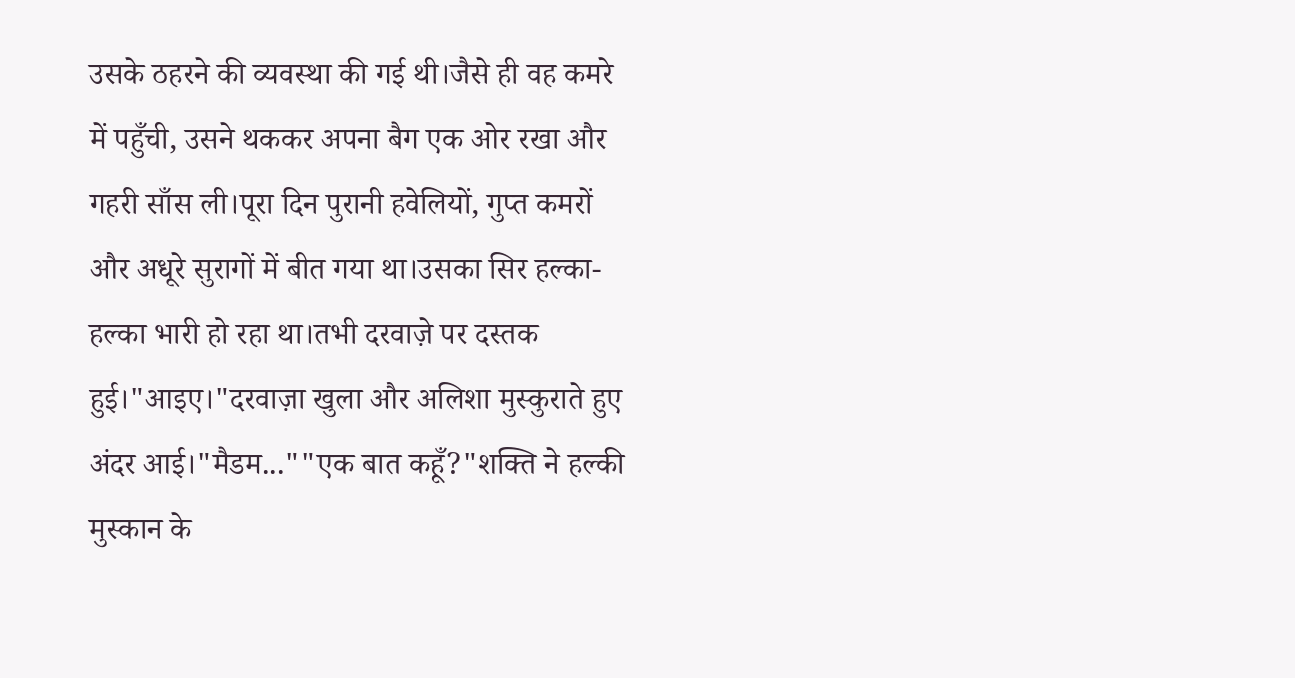उसके ठहरने की व्यवस्था की गई थी।जैसे ही वह कमरे में पहुँची, उसने थककर अपना बैग एक ओर रखा और गहरी साँस ली।पूरा दिन पुरानी हवेलियों, गुप्त कमरों और अधूरे सुरागों में बीत गया था।उसका सिर हल्का-हल्का भारी हो रहा था।तभी दरवाज़े पर दस्तक हुई।"आइए।"दरवाज़ा खुला और अलिशा मुस्कुराते हुए अंदर आई।"मैडम...""एक बात कहूँ?"शक्ति ने हल्की मुस्कान के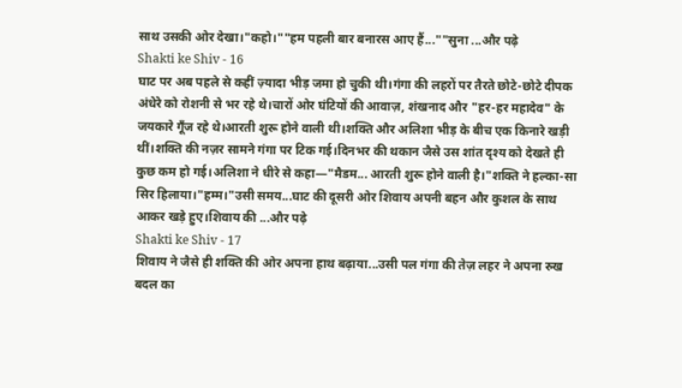साथ उसकी ओर देखा।"कहो।""हम पहली बार बनारस आए हैं...""सुना ...और पढ़े
Shakti ke Shiv - 16
घाट पर अब पहले से कहीं ज़्यादा भीड़ जमा हो चुकी थी।गंगा की लहरों पर तैरते छोटे-छोटे दीपक अंधेरे को रोशनी से भर रहे थे।चारों ओर घंटियों की आवाज़, शंखनाद और "हर-हर महादेव" के जयकारे गूँज रहे थे।आरती शुरू होने वाली थी।शक्ति और अलिशा भीड़ के बीच एक किनारे खड़ी थीं।शक्ति की नज़र सामने गंगा पर टिक गई।दिनभर की थकान जैसे उस शांत दृश्य को देखते ही कुछ कम हो गई।अलिशा ने धीरे से कहा—"मैडम... आरती शुरू होने वाली है।"शक्ति ने हल्का-सा सिर हिलाया।"हम्म।"उसी समय...घाट की दूसरी ओर शिवाय अपनी बहन और कुशल के साथ आकर खड़े हुए।शिवाय की ...और पढ़े
Shakti ke Shiv - 17
शिवाय ने जैसे ही शक्ति की ओर अपना हाथ बढ़ाया...उसी पल गंगा की तेज़ लहर ने अपना रुख बदल का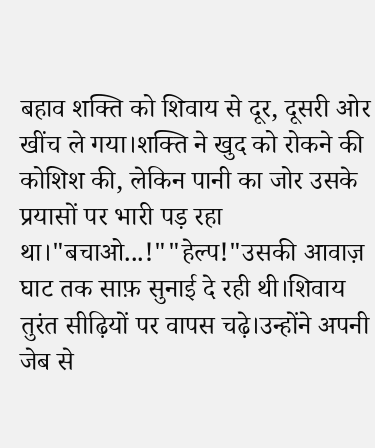बहाव शक्ति को शिवाय से दूर, दूसरी ओर खींच ले गया।शक्ति ने खुद को रोकने की कोशिश की, लेकिन पानी का जोर उसके प्रयासों पर भारी पड़ रहा था।"बचाओ...!""हेल्प!"उसकी आवाज़ घाट तक साफ़ सुनाई दे रही थी।शिवाय तुरंत सीढ़ियों पर वापस चढ़े।उन्होंने अपनी जेब से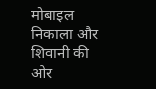मोबाइल निकाला और शिवानी की ओर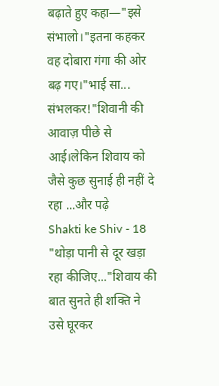बढ़ाते हुए कहा—"इसे संभालो।"इतना कहकर वह दोबारा गंगा की ओर बढ़ गए।"भाई सा... संभलकर!"शिवानी की आवाज़ पीछे से आई।लेकिन शिवाय को जैसे कुछ सुनाई ही नहीं दे रहा ...और पढ़े
Shakti ke Shiv - 18
"थोड़ा पानी से दूर खड़ा रहा कीजिए..."शिवाय की बात सुनते ही शक्ति ने उसे घूरकर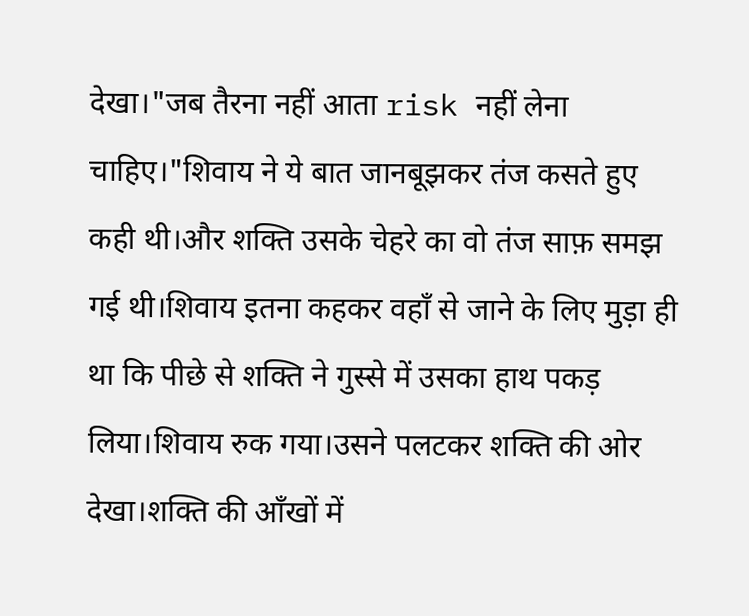देखा।"जब तैरना नहीं आता risk नहीं लेना चाहिए।"शिवाय ने ये बात जानबूझकर तंज कसते हुए कही थी।और शक्ति उसके चेहरे का वो तंज साफ़ समझ गई थी।शिवाय इतना कहकर वहाँ से जाने के लिए मुड़ा ही था कि पीछे से शक्ति ने गुस्से में उसका हाथ पकड़ लिया।शिवाय रुक गया।उसने पलटकर शक्ति की ओर देखा।शक्ति की आँखों में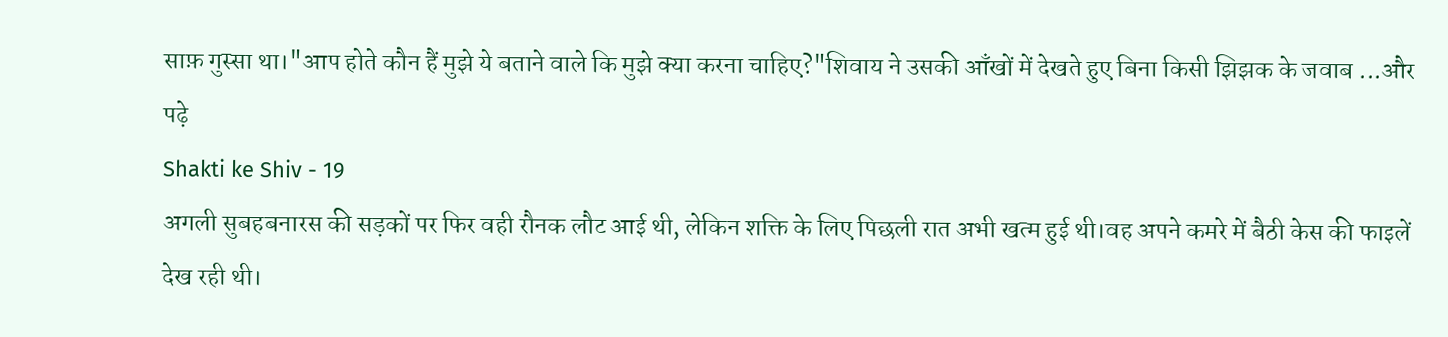साफ़ गुस्सा था।"आप होते कौन हैं मुझे ये बताने वाले कि मुझे क्या करना चाहिए?"शिवाय ने उसकी आँखों में देखते हुए बिना किसी झिझक के जवाब ...और पढ़े
Shakti ke Shiv - 19
अगली सुबहबनारस की सड़कों पर फिर वही रौनक लौट आई थी, लेकिन शक्ति के लिए पिछली रात अभी खत्म हुई थी।वह अपने कमरे में बैठी केस की फाइलें देख रही थी।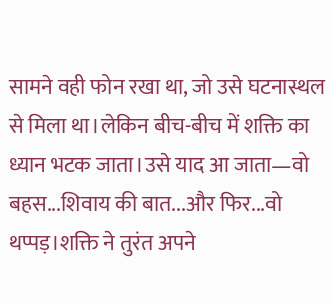सामने वही फोन रखा था, जो उसे घटनास्थल से मिला था।लेकिन बीच-बीच में शक्ति का ध्यान भटक जाता।उसे याद आ जाता—वो बहस...शिवाय की बात...और फिर...वो थप्पड़।शक्ति ने तुरंत अपने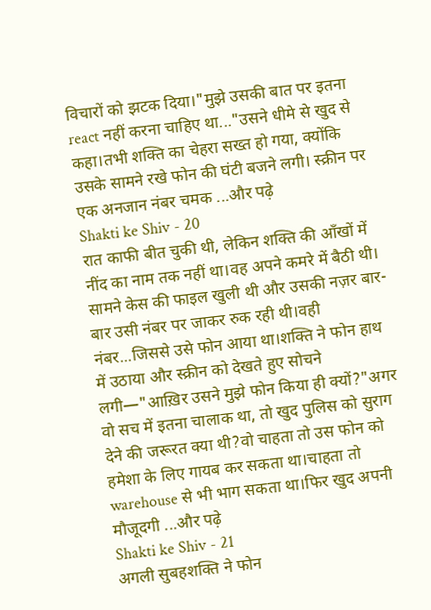विचारों को झटक दिया।"मुझे उसकी बात पर इतना react नहीं करना चाहिए था..."उसने धीमे से खुद से कहा।तभी शक्ति का चेहरा सख्त हो गया, क्योंकि उसके सामने रखे फोन की घंटी बजने लगी। स्क्रीन पर एक अनजान नंबर चमक ...और पढ़े
Shakti ke Shiv - 20
रात काफी बीत चुकी थी, लेकिन शक्ति की आँखों में नींद का नाम तक नहीं था।वह अपने कमरे में बैठी थी। सामने केस की फाइल खुली थी और उसकी नज़र बार-बार उसी नंबर पर जाकर रुक रही थी।वही नंबर...जिससे उसे फोन आया था।शक्ति ने फोन हाथ में उठाया और स्क्रीन को देखते हुए सोचने लगी—"आख़िर उसने मुझे फोन किया ही क्यों?"अगर वो सच में इतना चालाक था, तो खुद पुलिस को सुराग देने की जरूरत क्या थी?वो चाहता तो उस फोन को हमेशा के लिए गायब कर सकता था।चाहता तो warehouse से भी भाग सकता था।फिर खुद अपनी मौजूदगी ...और पढ़े
Shakti ke Shiv - 21
अगली सुबहशक्ति ने फोन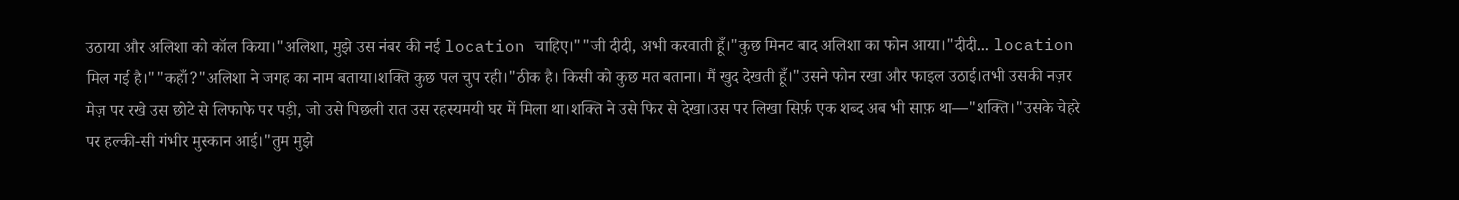उठाया और अलिशा को कॉल किया।"अलिशा, मुझे उस नंबर की नई location चाहिए।""जी दीदी, अभी करवाती हूँ।"कुछ मिनट बाद अलिशा का फोन आया।"दीदी... location मिल गई है।""कहाँ?"अलिशा ने जगह का नाम बताया।शक्ति कुछ पल चुप रही।"ठीक है। किसी को कुछ मत बताना। मैं खुद देखती हूँ।"उसने फोन रखा और फाइल उठाई।तभी उसकी नज़र मेज़ पर रखे उस छोटे से लिफाफे पर पड़ी, जो उसे पिछली रात उस रहस्यमयी घर में मिला था।शक्ति ने उसे फिर से देखा।उस पर लिखा सिर्फ़ एक शब्द अब भी साफ़ था—"शक्ति।"उसके चेहरे पर हल्की-सी गंभीर मुस्कान आई।"तुम मुझे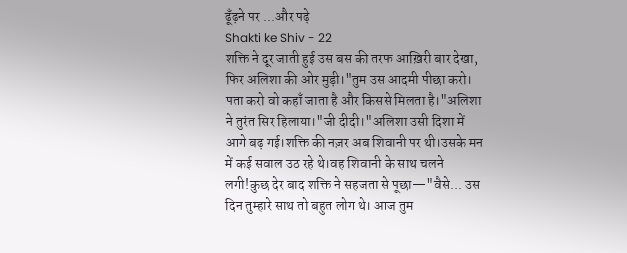ढूँढ़ने पर ...और पढ़े
Shakti ke Shiv - 22
शक्ति ने दूर जाती हुई उस बस की तरफ आख़िरी बार देखा, फिर अलिशा की ओर मुड़ी।"तुम उस आदमी पीछा करो। पता करो वो कहाँ जाता है और किससे मिलता है।"अलिशा ने तुरंत सिर हिलाया।"जी दीदी।"अलिशा उसी दिशा में आगे बढ़ गई।शक्ति की नज़र अब शिवानी पर थी।उसके मन में कई सवाल उठ रहे थे।वह शिवानी के साथ चलने लगी!कुछ देर बाद शक्ति ने सहजता से पूछा—"वैसे... उस दिन तुम्हारे साथ तो बहुत लोग थे। आज तुम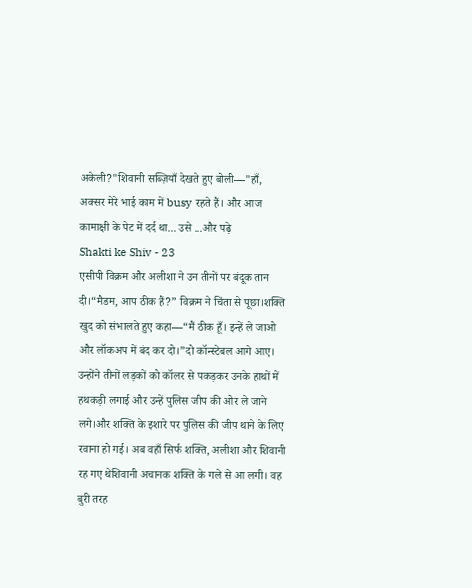अकेली?"शिवानी सब्ज़ियाँ देखते हुए बोली—"हाँ, अक्सर मेरे भाई काम में busy रहते हैं। और आज कामाक्षी के पेट में दर्द था... उसे ...और पढ़े
Shakti ke Shiv - 23
एसीपी विक्रम और अलीशा ने उन तीनों पर बंदूक तान दी।“मैडम, आप ठीक हैं?” विक्रम ने चिंता से पूछा।शक्ति खुद को संभालते हुए कहा—“मैं ठीक हूँ। इन्हें ले जाओ और लॉकअप में बंद कर दो।”दो कॉन्स्टेबल आगे आए। उन्होंने तीनों लड़कों को कॉलर से पकड़कर उनके हाथों में हथकड़ी लगाई और उन्हें पुलिस जीप की ओर ले जाने लगे।और शक्ति के इशारे पर पुलिस की जीप थाने के लिए रवाना हो गई। अब वहाँ सिर्फ शक्ति, अलीशा और शिवानी रह गए थेशिवानी अचानक शक्ति के गले से आ लगी। वह बुरी तरह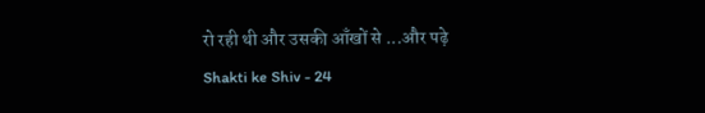रो रही थी और उसकी आँखों से ...और पढ़े
Shakti ke Shiv - 24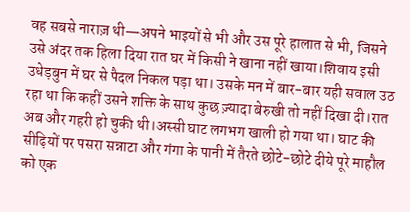वह सबसे नाराज़ थी—अपने भाइयों से भी और उस पूरे हालात से भी, जिसने उसे अंदर तक हिला दिया रात घर में किसी ने खाना नहीं खाया।शिवाय इसी उधेड़बुन में घर से पैदल निकल पड़ा था। उसके मन में बार-बार यही सवाल उठ रहा था कि कहीं उसने शक्ति के साथ कुछ ज़्यादा बेरुखी तो नहीं दिखा दी।रात अब और गहरी हो चुकी थी।अस्सी घाट लगभग खाली हो गया था। घाट की सीढ़ियों पर पसरा सन्नाटा और गंगा के पानी में तैरते छोटे-छोटे दीये पूरे माहौल को एक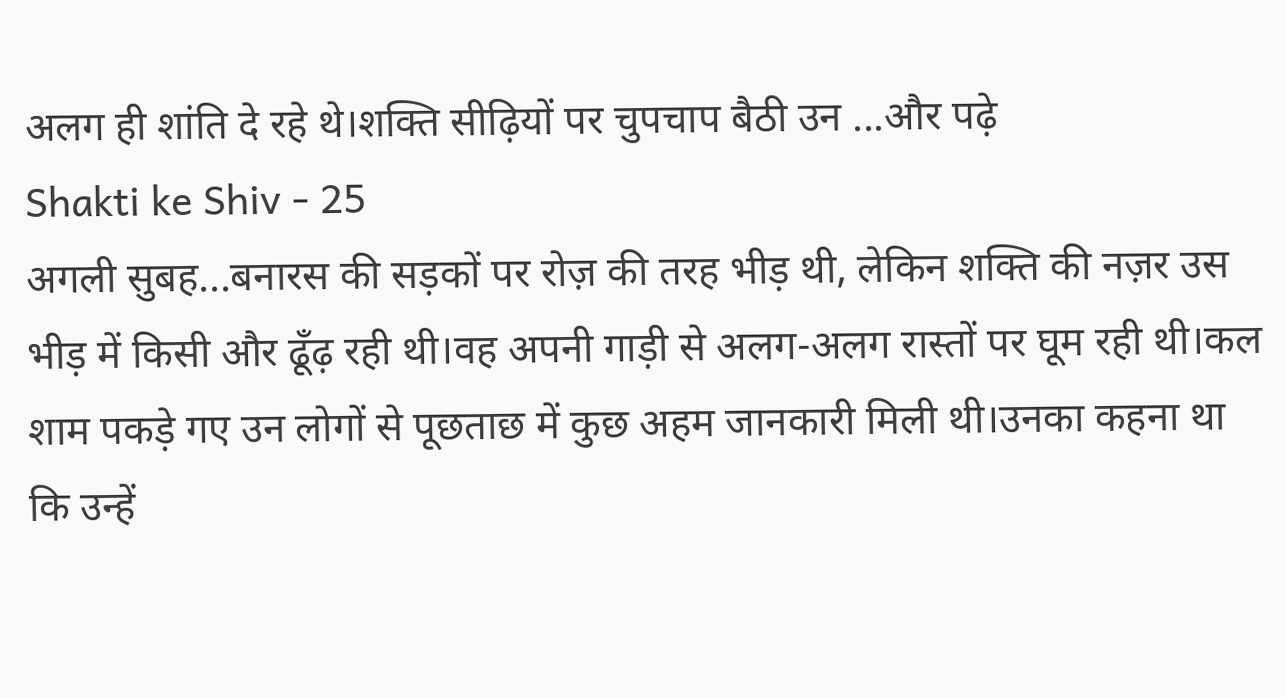अलग ही शांति दे रहे थे।शक्ति सीढ़ियों पर चुपचाप बैठी उन ...और पढ़े
Shakti ke Shiv - 25
अगली सुबह...बनारस की सड़कों पर रोज़ की तरह भीड़ थी, लेकिन शक्ति की नज़र उस भीड़ में किसी और ढूँढ़ रही थी।वह अपनी गाड़ी से अलग-अलग रास्तों पर घूम रही थी।कल शाम पकड़े गए उन लोगों से पूछताछ में कुछ अहम जानकारी मिली थी।उनका कहना था कि उन्हें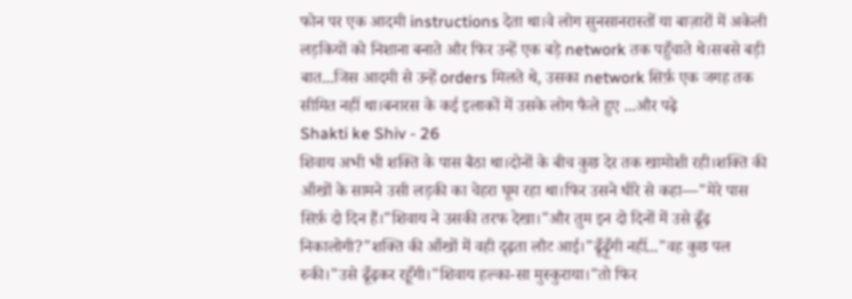फोन पर एक आदमी instructions देता था।वे लोग सुनसानरास्तों या बाज़ारों में अकेली लड़कियों को निशाना बनाते और फिर उन्हें एक बड़े network तक पहुँचाते थे।सबसे बड़ी बात...जिस आदमी से उन्हें orders मिलते थे, उसका network सिर्फ़ एक जगह तक सीमित नहीं था।बनारस के कई इलाकों में उसके लोग फैले हुए ...और पढ़े
Shakti ke Shiv - 26
शिवाय अभी भी शक्ति के पास बैठा था।दोनों के बीच कुछ देर तक खामोशी रही।शक्ति की आँखों के सामने उसी लड़की का चेहरा घूम रहा था।फिर उसने धीरे से कहा—"मेरे पास सिर्फ़ दो दिन हैं।"शिवाय ने उसकी तरफ देखा।"और तुम इन दो दिनों में उसे ढूँढ़ निकालोगी?"शक्ति की आँखों में वही दृढ़ता लौट आई।"ढूँढ़ूँगी नहीं..."वह कुछ पल रुकी।"उसे ढूँढ़कर रहूँगी।"शिवाय हल्का-सा मुस्कुराया।"तो फिर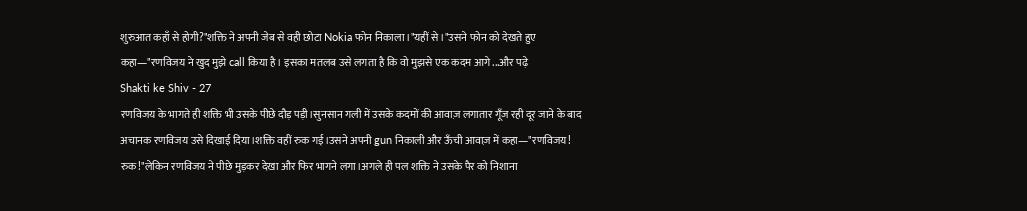शुरुआत कहाँ से होगी?"शक्ति ने अपनी जेब से वही छोटा Nokia फोन निकाला।"यहीं से।"उसने फोन को देखते हुए कहा—"रणविजय ने खुद मुझे call किया है। इसका मतलब उसे लगता है कि वो मुझसे एक कदम आगे ...और पढ़े
Shakti ke Shiv - 27
रणविजय के भागते ही शक्ति भी उसके पीछे दौड़ पड़ी।सुनसान गली में उसके कदमों की आवाज़ लगातार गूँज रही दूर जाने के बाद अचानक रणविजय उसे दिखाई दिया।शक्ति वहीं रुक गई।उसने अपनी gun निकाली और ऊँची आवाज़ में कहा—"रणविजय! रुक!"लेकिन रणविजय ने पीछे मुड़कर देखा और फिर भागने लगा।अगले ही पल शक्ति ने उसके पैर को निशाना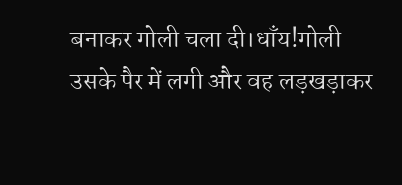बनाकर गोली चला दी।धाँय!गोली उसके पैर में लगी और वह लड़खड़ाकर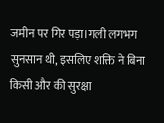जमीन पर गिर पड़ा।गली लगभग सुनसान थी, इसलिए शक्ति ने बिना किसी और की सुरक्षा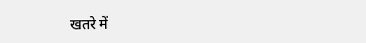खतरे में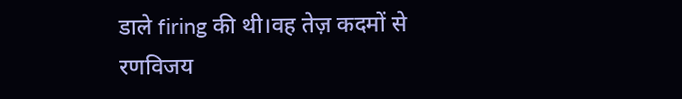डाले firing की थी।वह तेज़ कदमों से रणविजय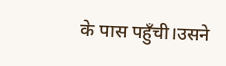के पास पहुँची।उसने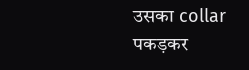उसका collar पकड़कर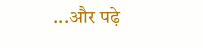...और पढ़े